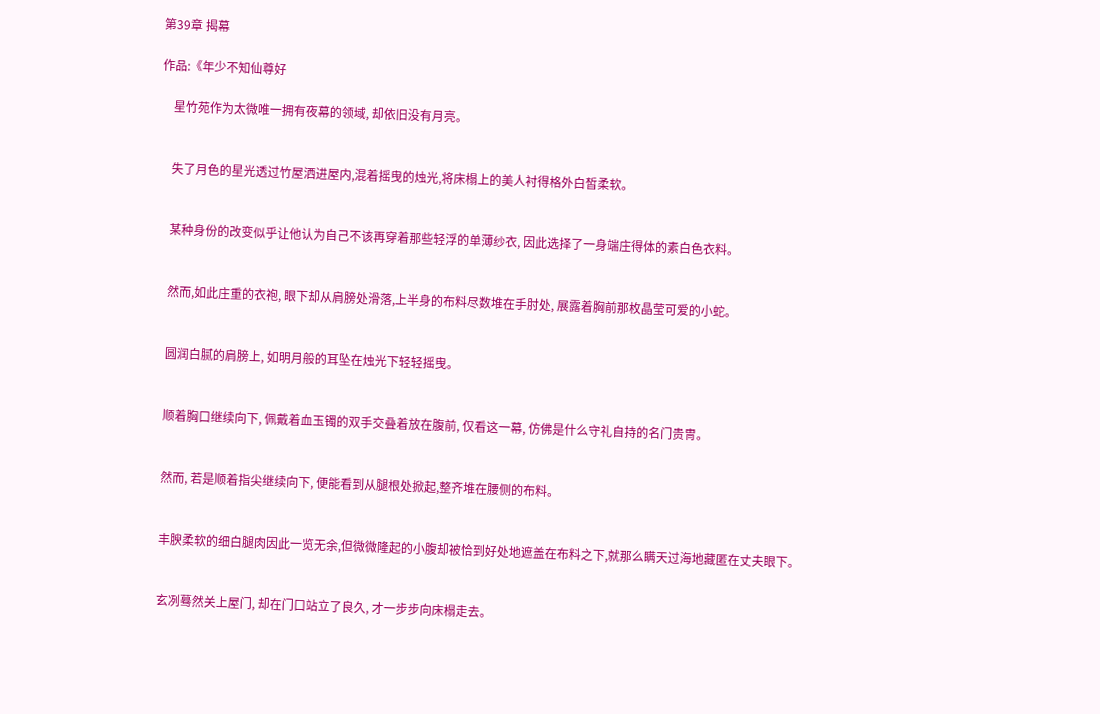第39章 揭幕

作品:《年少不知仙尊好

    星竹苑作为太微唯一拥有夜幕的领域, 却依旧没有月亮。


    失了月色的星光透过竹屋洒进屋内,混着摇曳的烛光,将床榻上的美人衬得格外白皙柔软。


    某种身份的改变似乎让他认为自己不该再穿着那些轻浮的单薄纱衣, 因此选择了一身端庄得体的素白色衣料。


    然而,如此庄重的衣袍, 眼下却从肩膀处滑落,上半身的布料尽数堆在手肘处, 展露着胸前那枚晶莹可爱的小蛇。


    圆润白腻的肩膀上, 如明月般的耳坠在烛光下轻轻摇曳。


    顺着胸口继续向下, 佩戴着血玉镯的双手交叠着放在腹前, 仅看这一幕, 仿佛是什么守礼自持的名门贵冑。


    然而, 若是顺着指尖继续向下, 便能看到从腿根处掀起,整齐堆在腰侧的布料。


    丰腴柔软的细白腿肉因此一览无余,但微微隆起的小腹却被恰到好处地遮盖在布料之下,就那么瞒天过海地藏匿在丈夫眼下。


    玄冽蓦然关上屋门, 却在门口站立了良久, 才一步步向床榻走去。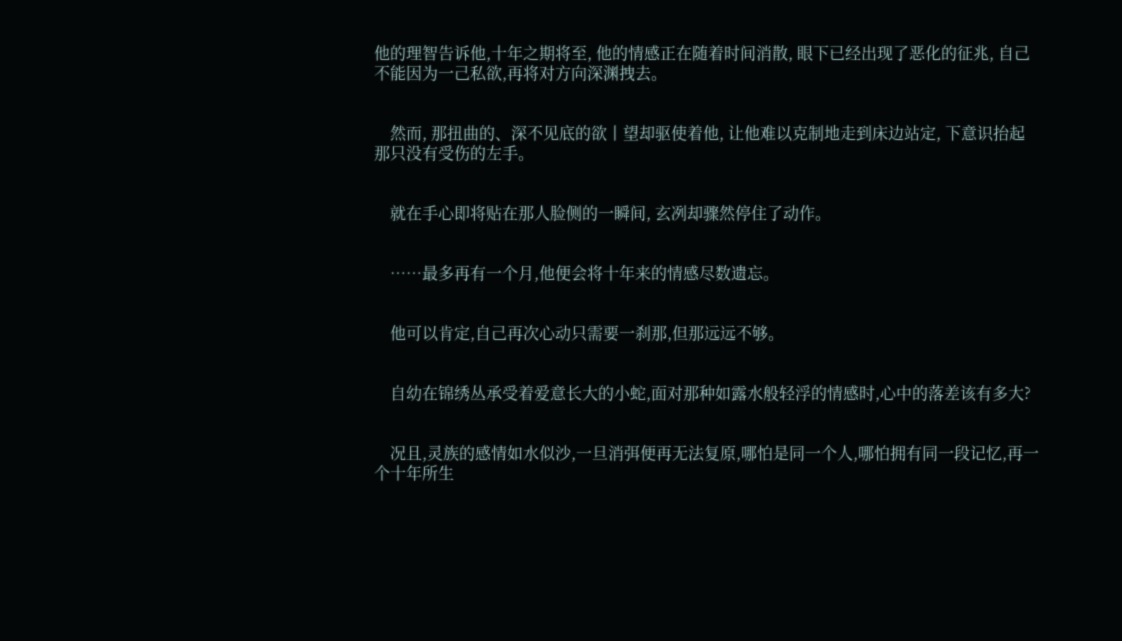他的理智告诉他,十年之期将至, 他的情感正在随着时间消散, 眼下已经出现了恶化的征兆, 自己不能因为一己私欲,再将对方向深渊拽去。


    然而, 那扭曲的、深不见底的欲丨望却驱使着他, 让他难以克制地走到床边站定, 下意识抬起那只没有受伤的左手。


    就在手心即将贴在那人脸侧的一瞬间, 玄冽却骤然停住了动作。


    ……最多再有一个月,他便会将十年来的情感尽数遗忘。


    他可以肯定,自己再次心动只需要一刹那,但那远远不够。


    自幼在锦绣丛承受着爱意长大的小蛇,面对那种如露水般轻浮的情感时,心中的落差该有多大?


    况且,灵族的感情如水似沙,一旦消弭便再无法复原,哪怕是同一个人,哪怕拥有同一段记忆,再一个十年所生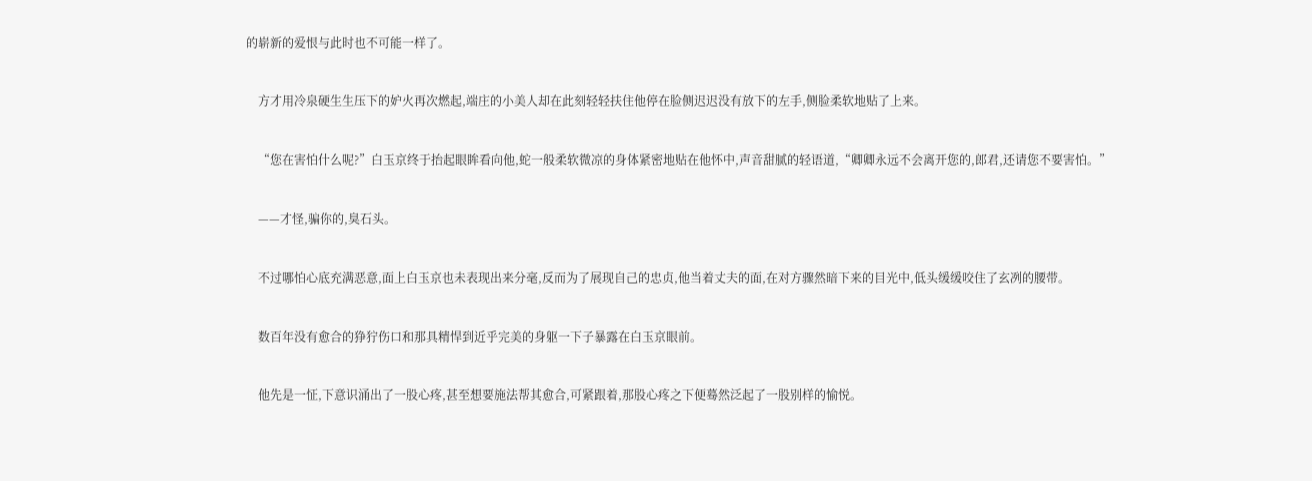的崭新的爱恨与此时也不可能一样了。


    方才用冷泉硬生生压下的妒火再次燃起,端庄的小美人却在此刻轻轻扶住他停在脸侧迟迟没有放下的左手,侧脸柔软地贴了上来。


    “您在害怕什么呢?”白玉京终于抬起眼眸看向他,蛇一般柔软微凉的身体紧密地贴在他怀中,声音甜腻的轻语道,“卿卿永远不会离开您的,郎君,还请您不要害怕。”


    ——才怪,骗你的,臭石头。


    不过哪怕心底充满恶意,面上白玉京也未表现出来分毫,反而为了展现自己的忠贞,他当着丈夫的面,在对方骤然暗下来的目光中,低头缓缓咬住了玄冽的腰带。


    数百年没有愈合的狰狞伤口和那具精悍到近乎完美的身躯一下子暴露在白玉京眼前。


    他先是一怔,下意识涌出了一股心疼,甚至想要施法帮其愈合,可紧跟着,那股心疼之下便蓦然泛起了一股别样的愉悦。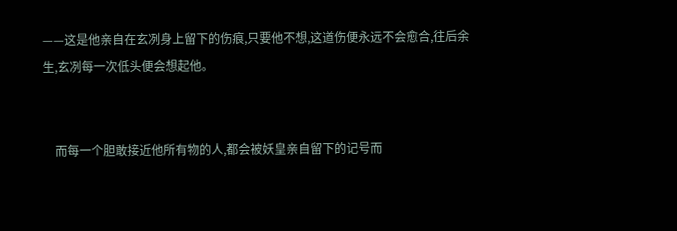——这是他亲自在玄冽身上留下的伤痕,只要他不想,这道伤便永远不会愈合,往后余生,玄冽每一次低头便会想起他。


    而每一个胆敢接近他所有物的人,都会被妖皇亲自留下的记号而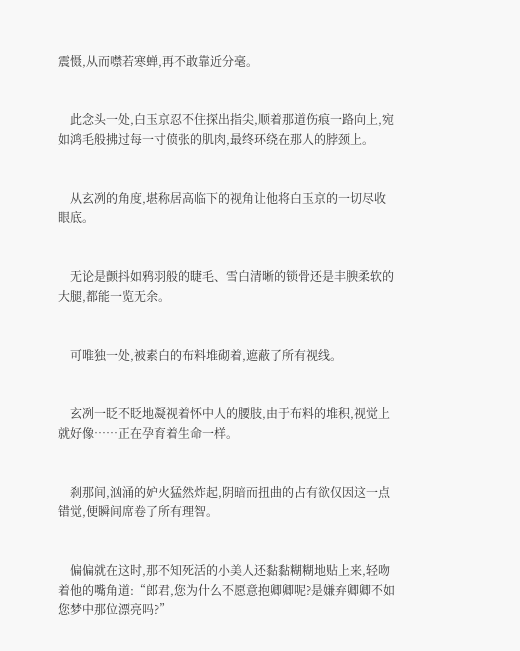震慑,从而噤若寒蝉,再不敢靠近分毫。


    此念头一处,白玉京忍不住探出指尖,顺着那道伤痕一路向上,宛如鸿毛般拂过每一寸偾张的肌肉,最终环绕在那人的脖颈上。


    从玄冽的角度,堪称居高临下的视角让他将白玉京的一切尽收眼底。


    无论是颤抖如鸦羽般的睫毛、雪白清晰的锁骨还是丰腴柔软的大腿,都能一览无余。


    可唯独一处,被素白的布料堆砌着,遮蔽了所有视线。


    玄冽一眨不眨地凝视着怀中人的腰肢,由于布料的堆积,视觉上就好像……正在孕育着生命一样。


    刹那间,汹涌的妒火猛然炸起,阴暗而扭曲的占有欲仅因这一点错觉,便瞬间席卷了所有理智。


    偏偏就在这时,那不知死活的小美人还黏黏糊糊地贴上来,轻吻着他的嘴角道:“郎君,您为什么不愿意抱卿卿呢?是嫌弃卿卿不如您梦中那位漂亮吗?”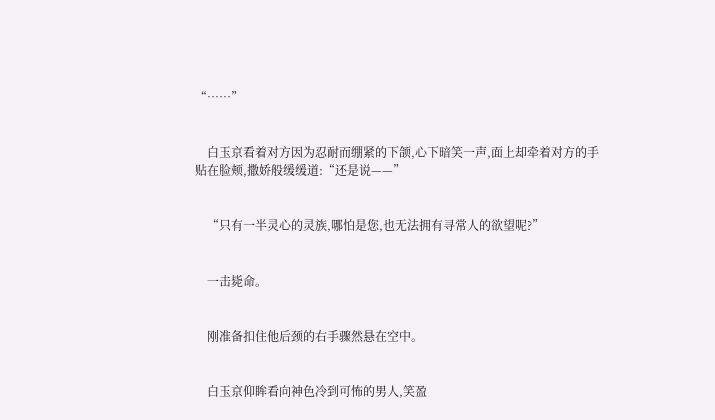“……”


    白玉京看着对方因为忍耐而绷紧的下颌,心下暗笑一声,面上却牵着对方的手贴在脸颊,撒娇般缓缓道:“还是说——”


    “只有一半灵心的灵族,哪怕是您,也无法拥有寻常人的欲望呢?”


    一击毙命。


    刚准备扣住他后颈的右手骤然悬在空中。


    白玉京仰眸看向神色冷到可怖的男人,笑盈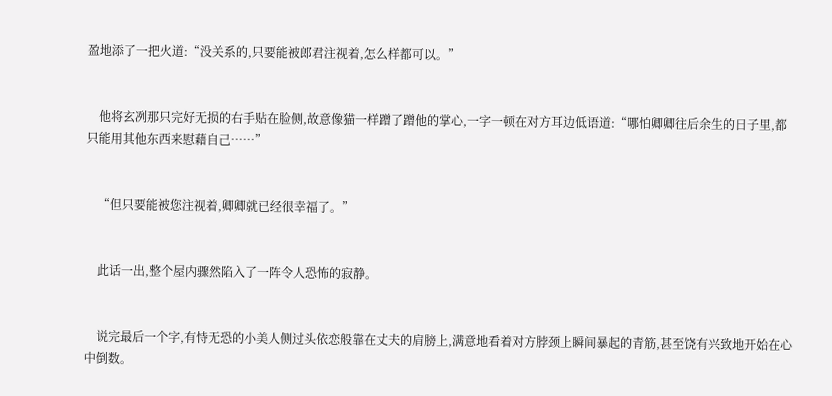盈地添了一把火道:“没关系的,只要能被郎君注视着,怎么样都可以。”


    他将玄冽那只完好无损的右手贴在脸侧,故意像猫一样蹭了蹭他的掌心,一字一顿在对方耳边低语道:“哪怕卿卿往后余生的日子里,都只能用其他东西来慰藉自己……”


    “但只要能被您注视着,卿卿就已经很幸福了。”


    此话一出,整个屋内骤然陷入了一阵令人恐怖的寂静。


    说完最后一个字,有恃无恐的小美人侧过头依恋般靠在丈夫的肩膀上,满意地看着对方脖颈上瞬间暴起的青筋,甚至饶有兴致地开始在心中倒数。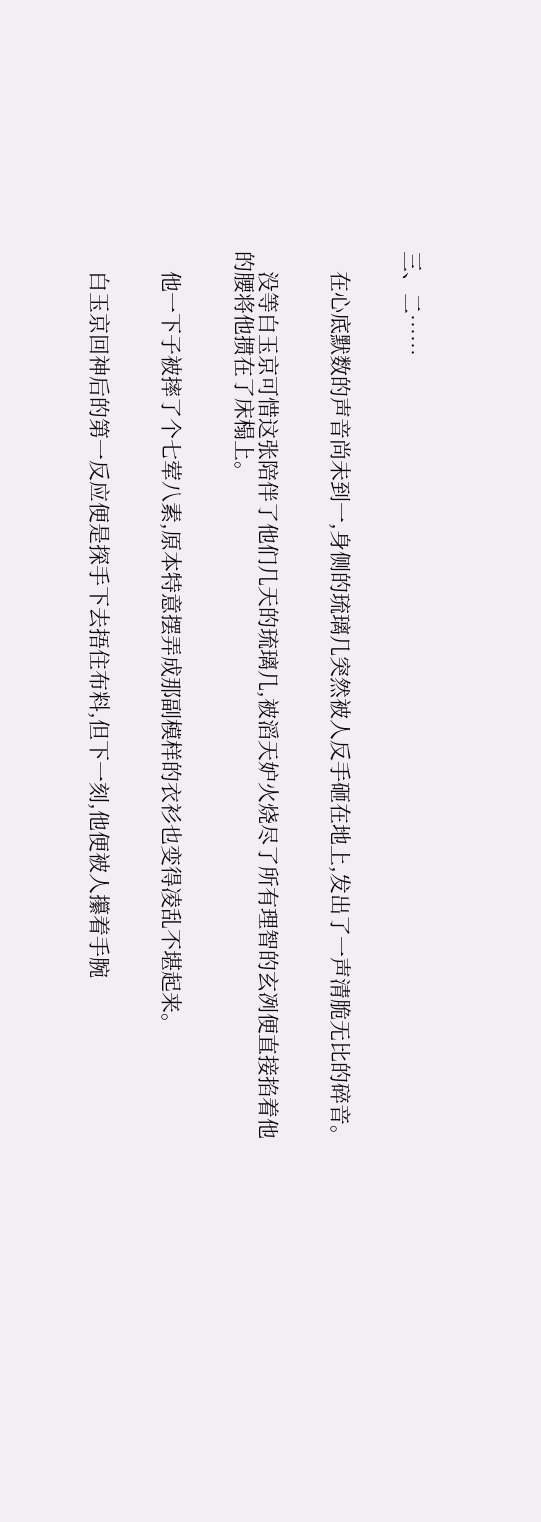三、二……


    在心底默数的声音尚未到一,身侧的琉璃几突然被人反手砸在地上,发出了一声清脆无比的碎音。


    没等白玉京可惜这张陪伴了他们几天的琉璃几,被滔天妒火烧尽了所有理智的玄冽便直接掐着他的腰将他掼在了床榻上。


    他一下子被摔了个七荤八素,原本特意摆弄成那副模样的衣衫也变得凌乱不堪起来。


    白玉京回神后的第一反应便是探手下去捂住布料,但下一刻,他便被人攥着手腕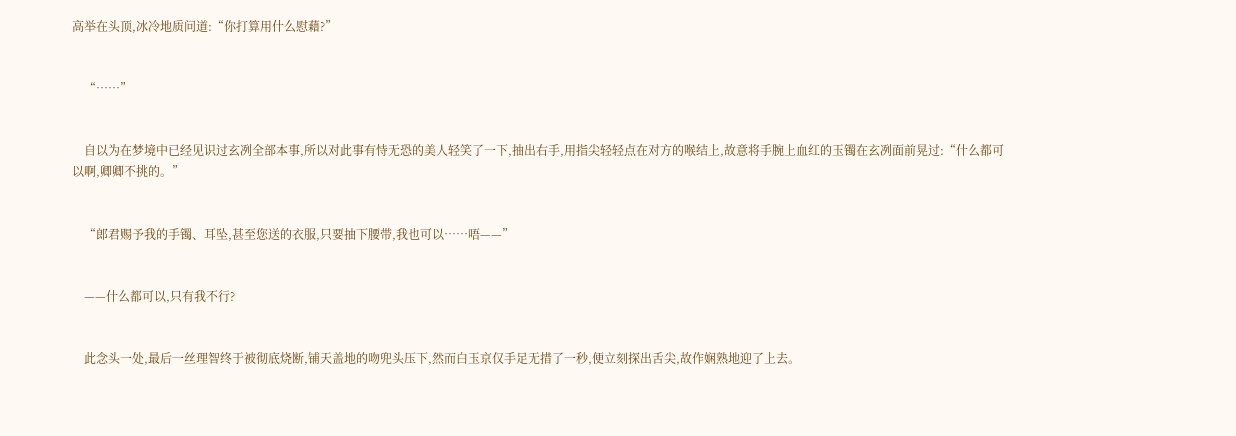高举在头顶,冰冷地质问道:“你打算用什么慰藉?”


    “……”


    自以为在梦境中已经见识过玄冽全部本事,所以对此事有恃无恐的美人轻笑了一下,抽出右手,用指尖轻轻点在对方的喉结上,故意将手腕上血红的玉镯在玄冽面前晃过:“什么都可以啊,卿卿不挑的。”


    “郎君赐予我的手镯、耳坠,甚至您送的衣服,只要抽下腰带,我也可以……唔——”


    ——什么都可以,只有我不行?


    此念头一处,最后一丝理智终于被彻底烧断,铺天盖地的吻兜头压下,然而白玉京仅手足无措了一秒,便立刻探出舌尖,故作娴熟地迎了上去。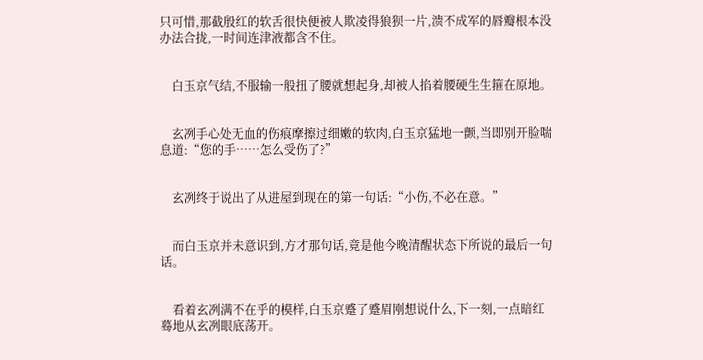只可惜,那截殷红的软舌很快便被人欺凌得狼狈一片,溃不成军的唇瓣根本没办法合拢,一时间连津液都含不住。


    白玉京气结,不服输一般扭了腰就想起身,却被人掐着腰硬生生箍在原地。


    玄冽手心处无血的伤痕摩擦过细嫩的软肉,白玉京猛地一颤,当即别开脸喘息道:“您的手……怎么受伤了?”


    玄冽终于说出了从进屋到现在的第一句话:“小伤,不必在意。”


    而白玉京并未意识到,方才那句话,竟是他今晚清醒状态下所说的最后一句话。


    看着玄冽满不在乎的模样,白玉京蹙了蹙眉刚想说什么,下一刻,一点暗红蓦地从玄冽眼底荡开。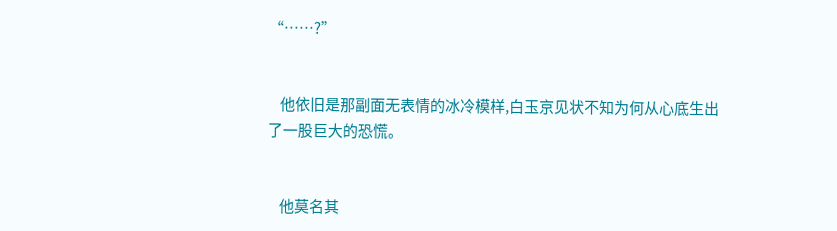“……?”


    他依旧是那副面无表情的冰冷模样,白玉京见状不知为何从心底生出了一股巨大的恐慌。


    他莫名其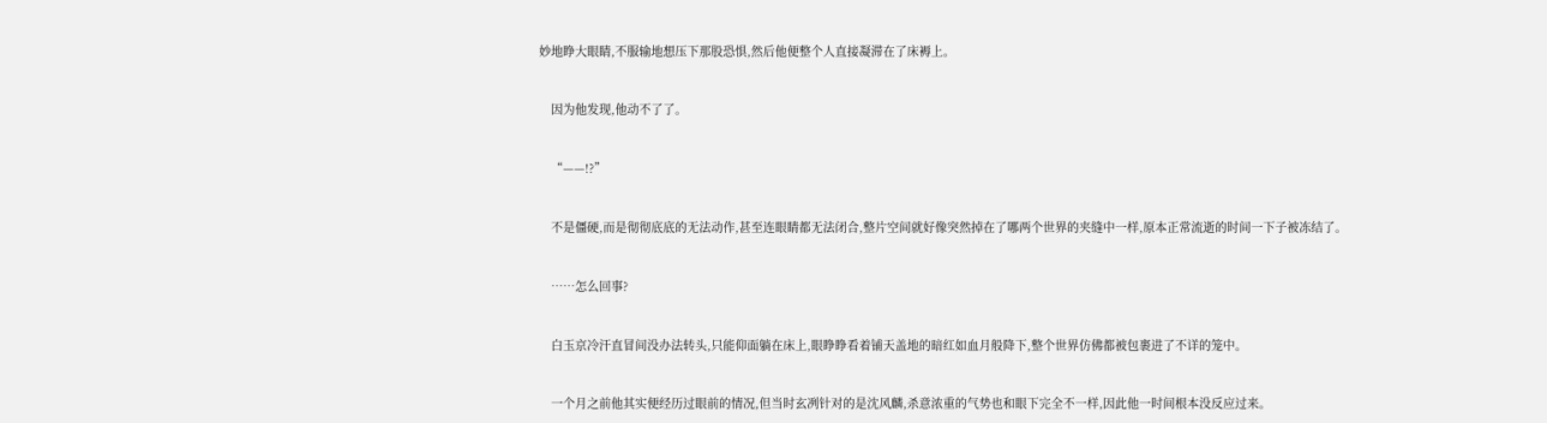妙地睁大眼睛,不服输地想压下那股恐惧,然后他便整个人直接凝滞在了床褥上。


    因为他发现,他动不了了。


    “——!?”


    不是僵硬,而是彻彻底底的无法动作,甚至连眼睛都无法闭合,整片空间就好像突然掉在了哪两个世界的夹缝中一样,原本正常流逝的时间一下子被冻结了。


    ……怎么回事?


    白玉京冷汗直冒间没办法转头,只能仰面躺在床上,眼睁睁看着铺天盖地的暗红如血月般降下,整个世界仿佛都被包裹进了不详的笼中。


    一个月之前他其实便经历过眼前的情况,但当时玄冽针对的是沈风麟,杀意浓重的气势也和眼下完全不一样,因此他一时间根本没反应过来。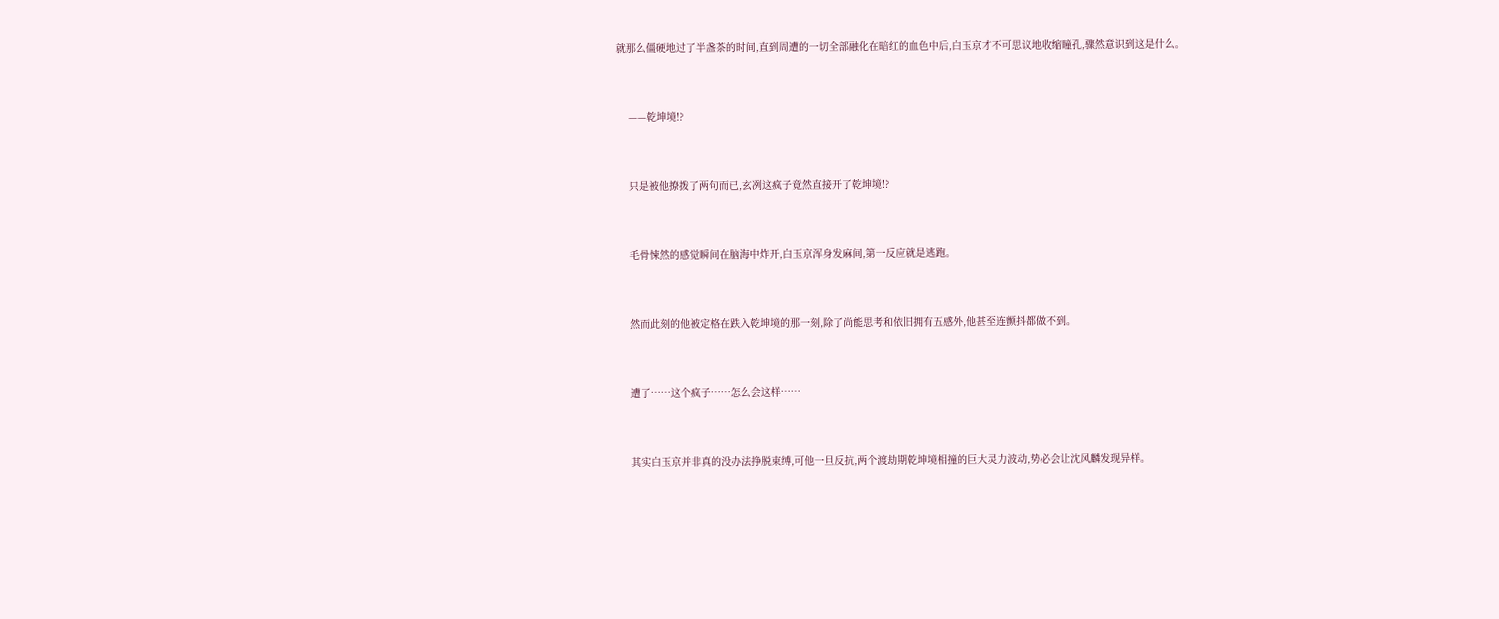就那么僵硬地过了半盏茶的时间,直到周遭的一切全部融化在暗红的血色中后,白玉京才不可思议地收缩瞳孔,骤然意识到这是什么。


    ——乾坤境!?


    只是被他撩拨了两句而已,玄冽这疯子竟然直接开了乾坤境!?


    毛骨悚然的感觉瞬间在脑海中炸开,白玉京浑身发麻间,第一反应就是逃跑。


    然而此刻的他被定格在跌入乾坤境的那一刻,除了尚能思考和依旧拥有五感外,他甚至连颤抖都做不到。


    遭了……这个疯子……怎么会这样……


    其实白玉京并非真的没办法挣脱束缚,可他一旦反抗,两个渡劫期乾坤境相撞的巨大灵力波动,势必会让沈风麟发现异样。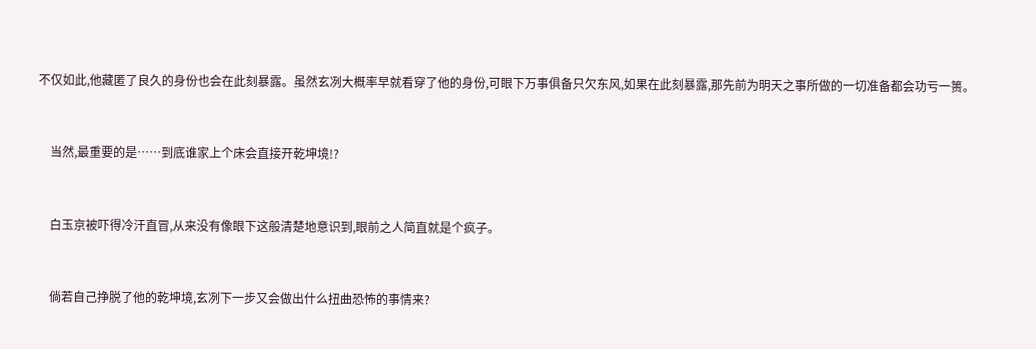不仅如此,他藏匿了良久的身份也会在此刻暴露。虽然玄冽大概率早就看穿了他的身份,可眼下万事俱备只欠东风,如果在此刻暴露,那先前为明天之事所做的一切准备都会功亏一篑。


    当然,最重要的是……到底谁家上个床会直接开乾坤境!?


    白玉京被吓得冷汗直冒,从来没有像眼下这般清楚地意识到,眼前之人简直就是个疯子。


    倘若自己挣脱了他的乾坤境,玄冽下一步又会做出什么扭曲恐怖的事情来?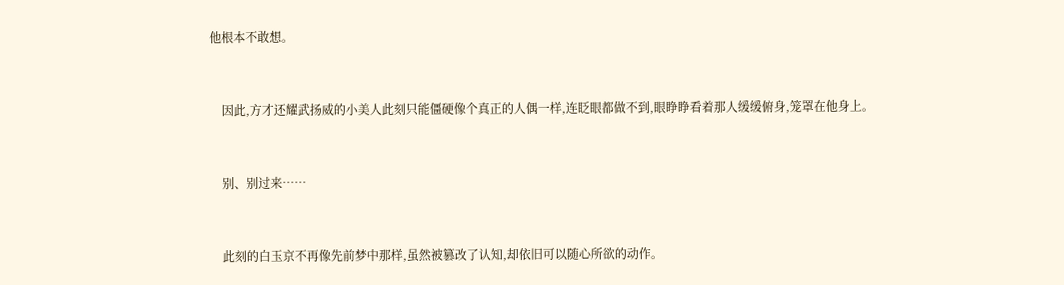他根本不敢想。


    因此,方才还耀武扬威的小美人此刻只能僵硬像个真正的人偶一样,连眨眼都做不到,眼睁睁看着那人缓缓俯身,笼罩在他身上。


    别、别过来……


    此刻的白玉京不再像先前梦中那样,虽然被篡改了认知,却依旧可以随心所欲的动作。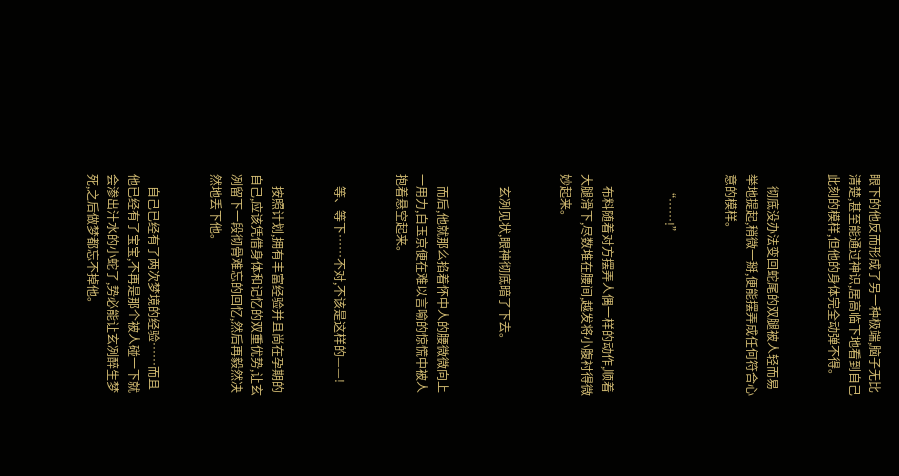眼下的他反而形成了另一种极端,脑子无比清楚,甚至能通过神识,居高临下地看到自己此刻的模样,但他的身体完全动弹不得。


    彻底没办法变回蛇尾的双腿被人轻而易举地提起,稍微一掰,便能摆弄成任何符合心意的模样。


    “……!”


    布料随着对方摆弄人偶一样的动作,顺着大腿滑下,尽数堆在腰间,越发将小腹衬得微妙起来。


    玄冽见状,眼神彻底暗了下去。


    而后,他就那么掐着怀中人的腰微微向上一用力,白玉京便在难以言喻的惊慌中被人抱着悬空起来。


    等、等下……不对,不该是这样的——!


    按照计划,拥有丰富经验并且尚在孕期的自己,应该凭借身体和记忆的双重优势,让玄冽留下一段彻骨难忘的回忆,然后再毅然决然地丢下他。


    自己已经有了两次梦境的经验……而且他已经有了宝宝,不再是那个被人碰一下就会渗出汁水的小蛇了,势必能让玄冽醉生梦死,之后做梦都忘不掉他。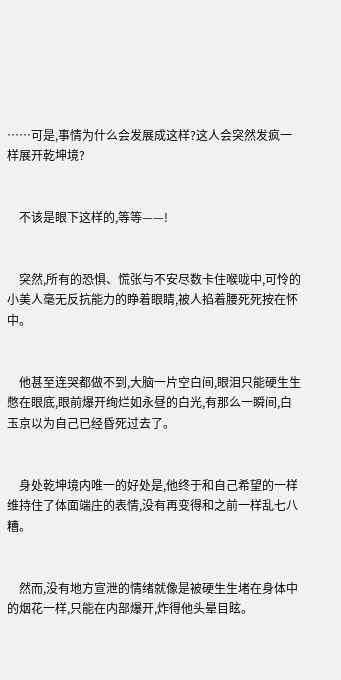……可是,事情为什么会发展成这样?这人会突然发疯一样展开乾坤境?


    不该是眼下这样的,等等——!


    突然,所有的恐惧、慌张与不安尽数卡住喉咙中,可怜的小美人毫无反抗能力的睁着眼睛,被人掐着腰死死按在怀中。


    他甚至连哭都做不到,大脑一片空白间,眼泪只能硬生生憋在眼底,眼前爆开绚烂如永昼的白光,有那么一瞬间,白玉京以为自己已经昏死过去了。


    身处乾坤境内唯一的好处是,他终于和自己希望的一样维持住了体面端庄的表情,没有再变得和之前一样乱七八糟。


    然而,没有地方宣泄的情绪就像是被硬生生堵在身体中的烟花一样,只能在内部爆开,炸得他头晕目眩。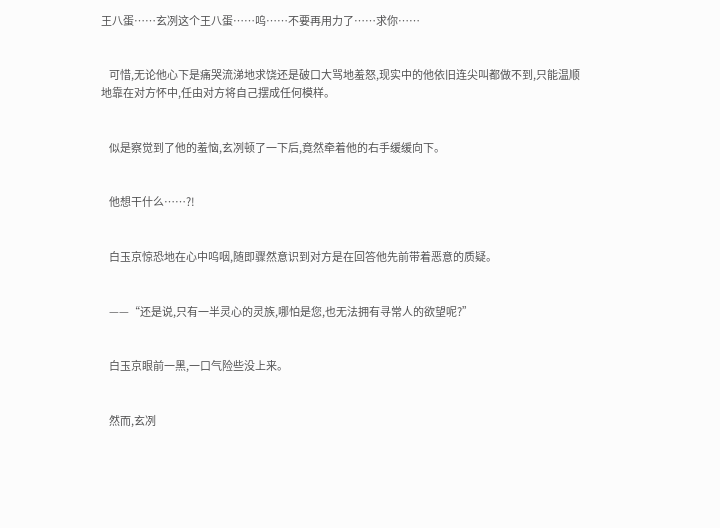王八蛋……玄冽这个王八蛋……呜……不要再用力了……求你……


    可惜,无论他心下是痛哭流涕地求饶还是破口大骂地羞怒,现实中的他依旧连尖叫都做不到,只能温顺地靠在对方怀中,任由对方将自己摆成任何模样。


    似是察觉到了他的羞恼,玄冽顿了一下后,竟然牵着他的右手缓缓向下。


    他想干什么……?!


    白玉京惊恐地在心中呜咽,随即骤然意识到对方是在回答他先前带着恶意的质疑。


    ——“还是说,只有一半灵心的灵族,哪怕是您,也无法拥有寻常人的欲望呢?”


    白玉京眼前一黑,一口气险些没上来。


    然而,玄冽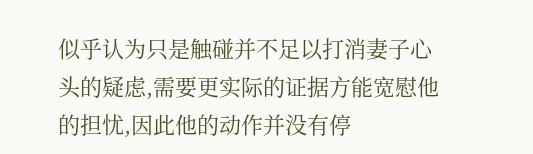似乎认为只是触碰并不足以打消妻子心头的疑虑,需要更实际的证据方能宽慰他的担忧,因此他的动作并没有停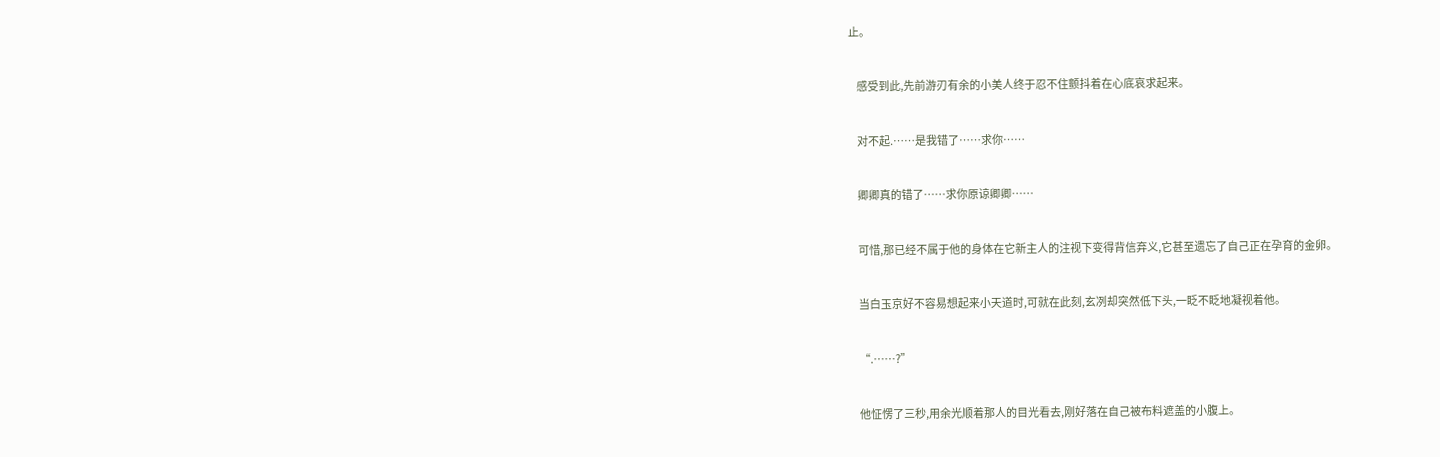止。


    感受到此,先前游刃有余的小美人终于忍不住颤抖着在心底哀求起来。


    对不起.……是我错了……求你……


    卿卿真的错了……求你原谅卿卿……


    可惜,那已经不属于他的身体在它新主人的注视下变得背信弃义,它甚至遗忘了自己正在孕育的金卵。


    当白玉京好不容易想起来小天道时,可就在此刻,玄冽却突然低下头,一眨不眨地凝视着他。


    “.……?”


    他怔愣了三秒,用余光顺着那人的目光看去,刚好落在自己被布料遮盖的小腹上。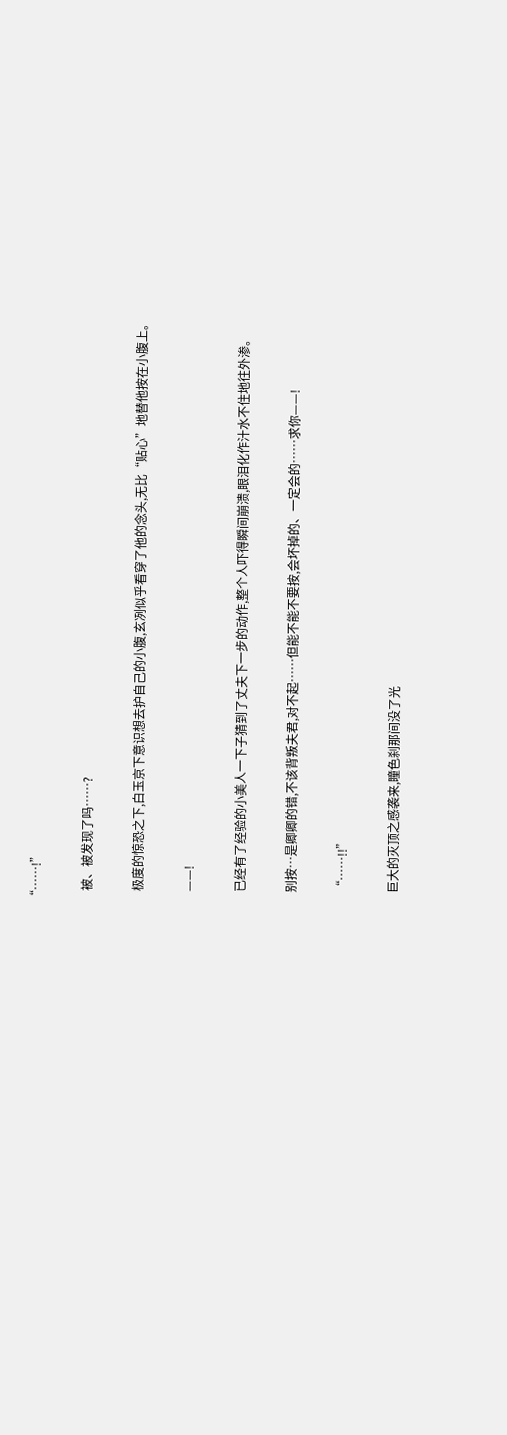“……!”


    被、被发现了吗……?


    极度的惊恐之下,白玉京下意识想去护自己的小腹,玄冽似乎看穿了他的念头,无比“贴心”地替他按在小腹上。


    ——!


    已经有了经验的小美人一下子猜到了丈夫下一步的动作,整个人吓得瞬间崩溃,眼泪化作汁水不住地往外渗。


    别按…是卿卿的错,不该背叛夫君,对不起……但能不能不要按,会坏掉的、一定会的……求你——!


    “……!!”


    巨大的灭顶之感袭来,瞳色刹那间没了光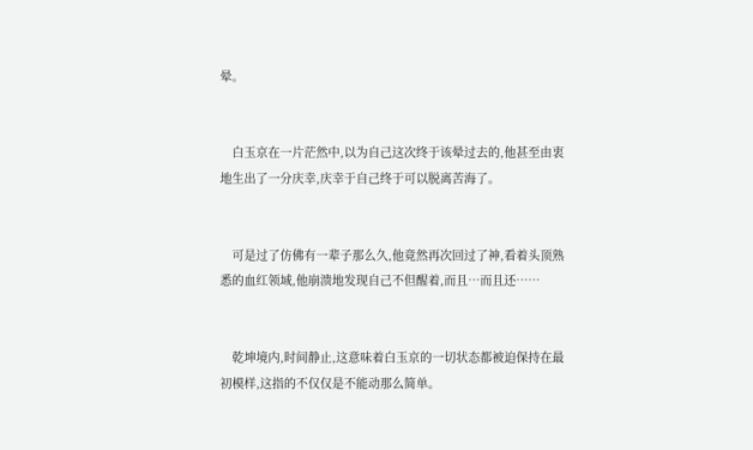晕。


    白玉京在一片茫然中,以为自己这次终于该晕过去的,他甚至由衷地生出了一分庆幸,庆幸于自己终于可以脱离苦海了。


    可是过了仿佛有一辈子那么久,他竟然再次回过了神,看着头顶熟悉的血红领域,他崩溃地发现自己不但醒着,而且…而且还……


    乾坤境内,时间静止,这意味着白玉京的一切状态都被迫保持在最初模样,这指的不仅仅是不能动那么简单。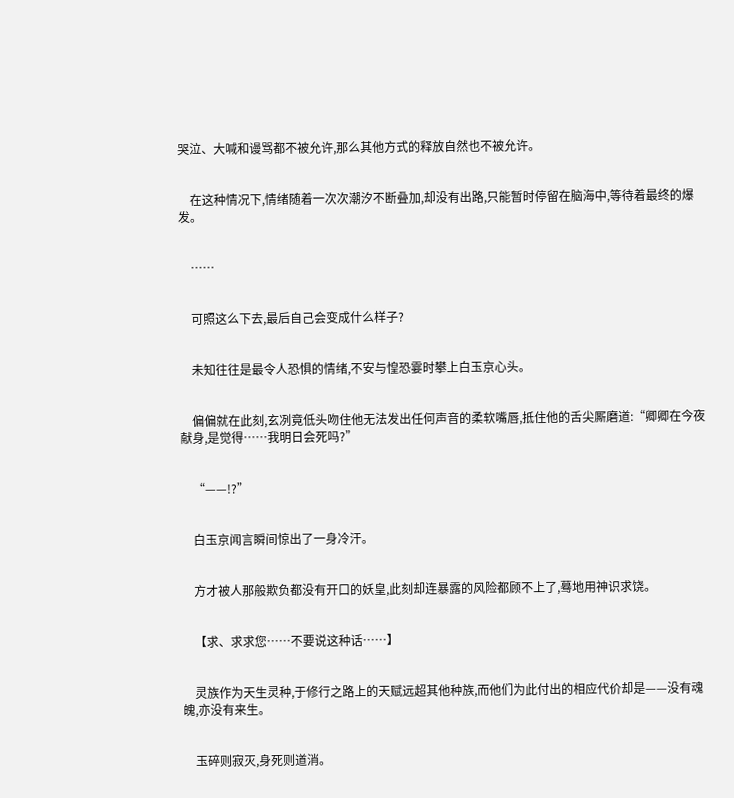哭泣、大喊和谩骂都不被允许,那么其他方式的释放自然也不被允许。


    在这种情况下,情绪随着一次次潮汐不断叠加,却没有出路,只能暂时停留在脑海中,等待着最终的爆发。


    ……


    可照这么下去,最后自己会变成什么样子?


    未知往往是最令人恐惧的情绪,不安与惶恐霎时攀上白玉京心头。


    偏偏就在此刻,玄冽竟低头吻住他无法发出任何声音的柔软嘴唇,抵住他的舌尖厮磨道:“卿卿在今夜献身,是觉得……我明日会死吗?”


    “——!?”


    白玉京闻言瞬间惊出了一身冷汗。


    方才被人那般欺负都没有开口的妖皇,此刻却连暴露的风险都顾不上了,蓦地用神识求饶。


    【求、求求您……不要说这种话……】


    灵族作为天生灵种,于修行之路上的天赋远超其他种族,而他们为此付出的相应代价却是——没有魂魄,亦没有来生。


    玉碎则寂灭,身死则道消。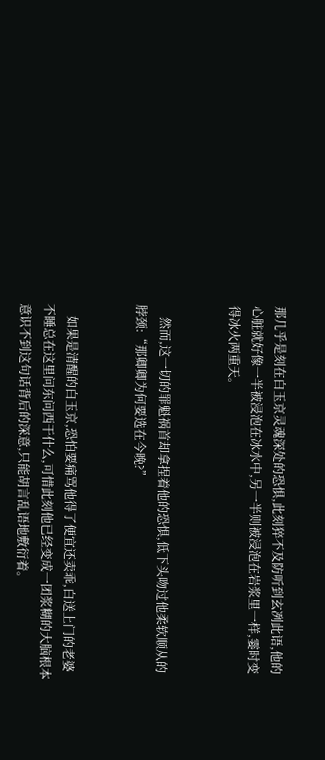那几乎是刻在白玉京灵魂深处的恐惧,此刻猝不及防听到玄冽此语,他的心脏就好像一半被浸泡在冰水中,另一半则被浸泡在岩浆里一样,霎时变得冰火两重天。


    然而,这一切的罪魁祸首却拿捏着他的恐惧,低下头吻过他柔软顺从的脖颈:“那卿卿为何要选在今晚?”


    如果是清醒的白玉京,恐怕要痛骂他得了便宜还卖乖,白送上门的老婆不睡总在这里问东问西干什么,可惜此刻他已经变成一团浆糊的大脑根本意识不到这句话背后的深意,只能胡言乱语地敷衍着。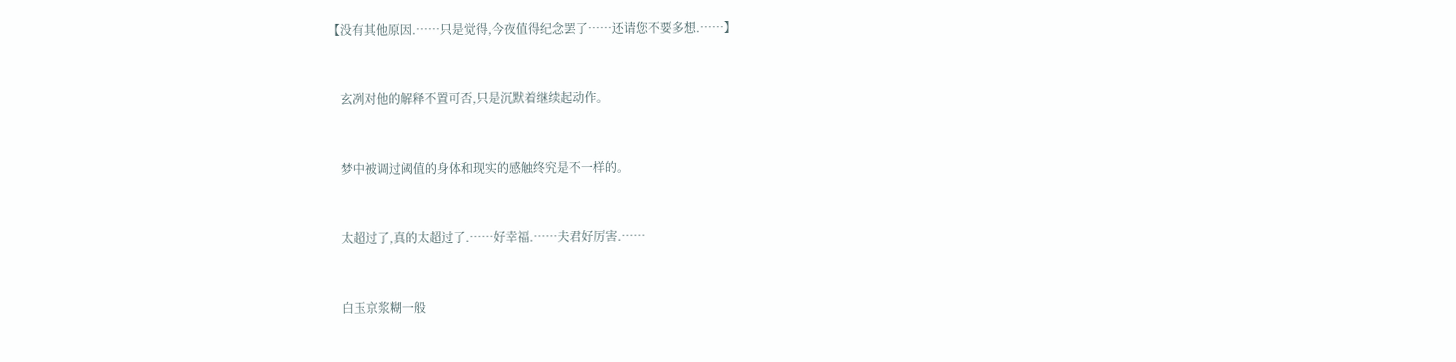【没有其他原因.……只是觉得,今夜值得纪念罢了……还请您不要多想.……】


    玄冽对他的解释不置可否,只是沉默着继续起动作。


    梦中被调过阈值的身体和现实的感触终究是不一样的。


    太超过了,真的太超过了.……好幸福.……夫君好厉害.……


    白玉京浆糊一般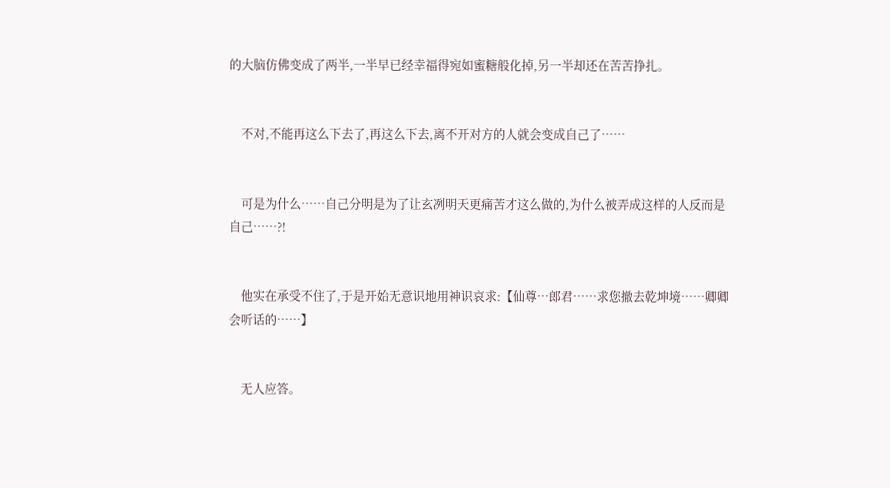的大脑仿佛变成了两半,一半早已经幸福得宛如蜜糖般化掉,另一半却还在苦苦挣扎。


    不对,不能再这么下去了,再这么下去,离不开对方的人就会变成自己了……


    可是为什么……自己分明是为了让玄冽明天更痛苦才这么做的,为什么被弄成这样的人反而是自己……?!


    他实在承受不住了,于是开始无意识地用神识哀求:【仙尊…郎君……求您撤去乾坤境……卿卿会听话的……】


    无人应答。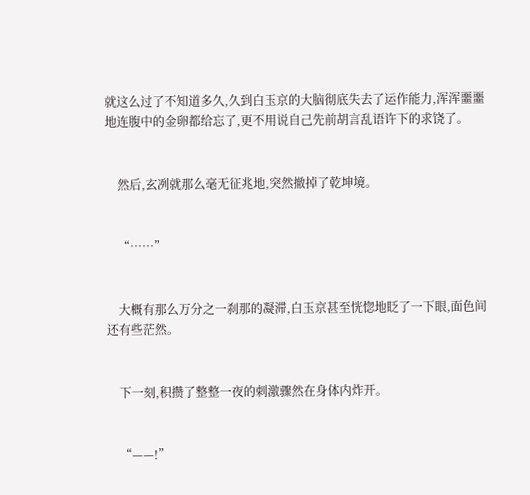就这么过了不知道多久,久到白玉京的大脑彻底失去了运作能力,浑浑噩噩地连腹中的金卵都给忘了,更不用说自己先前胡言乱语许下的求饶了。


    然后,玄冽就那么毫无征兆地,突然撤掉了乾坤境。


    “……”


    大概有那么万分之一刹那的凝滞,白玉京甚至恍惚地眨了一下眼,面色间还有些茫然。


    下一刻,积攒了整整一夜的刺激骤然在身体内炸开。


    “——!”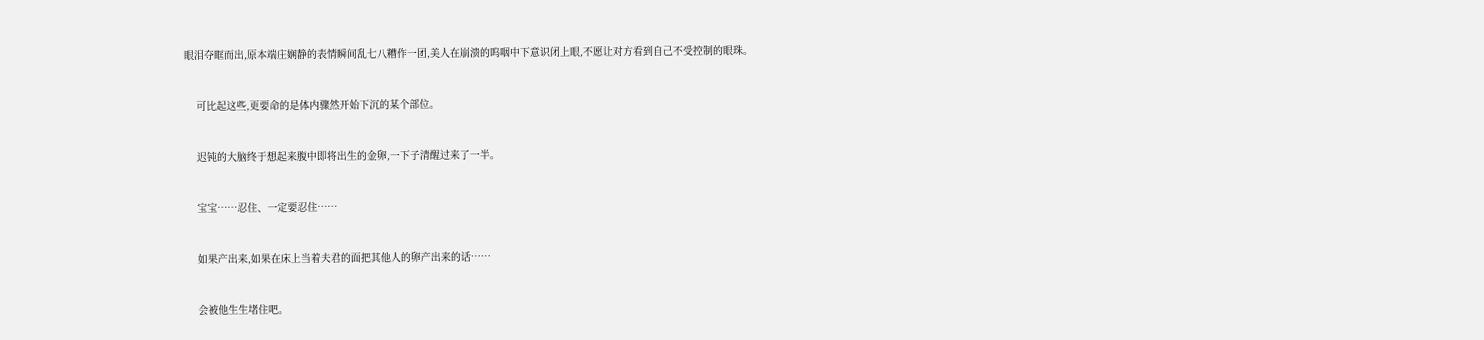眼泪夺眶而出,原本端庄娴静的表情瞬间乱七八糟作一团,美人在崩溃的呜咽中下意识闭上眼,不愿让对方看到自己不受控制的眼珠。


    可比起这些,更要命的是体内骤然开始下沉的某个部位。


    迟钝的大脑终于想起来腹中即将出生的金卵,一下子清醒过来了一半。


    宝宝……忍住、一定要忍住……


    如果产出来,如果在床上当着夫君的面把其他人的卵产出来的话……


    会被他生生堵住吧。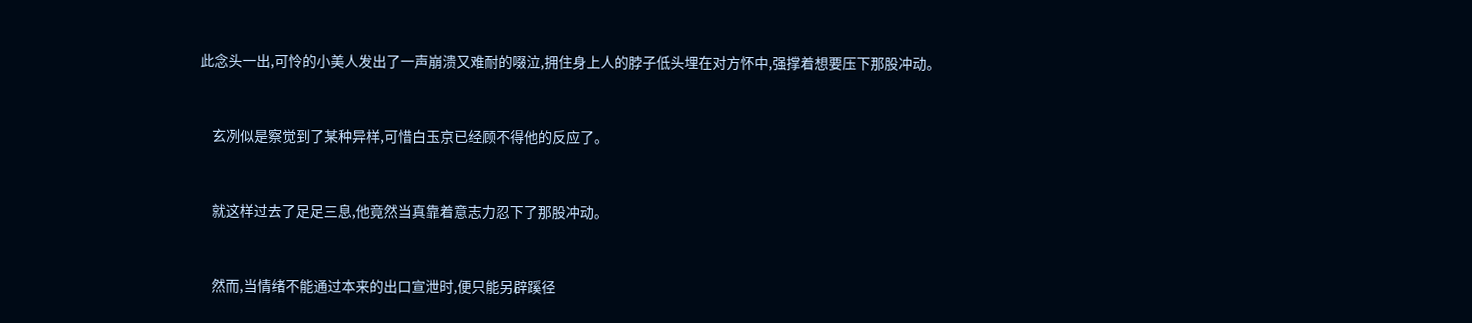此念头一出,可怜的小美人发出了一声崩溃又难耐的啜泣,拥住身上人的脖子低头埋在对方怀中,强撑着想要压下那股冲动。


    玄冽似是察觉到了某种异样,可惜白玉京已经顾不得他的反应了。


    就这样过去了足足三息,他竟然当真靠着意志力忍下了那股冲动。


    然而,当情绪不能通过本来的出口宣泄时,便只能另辟蹊径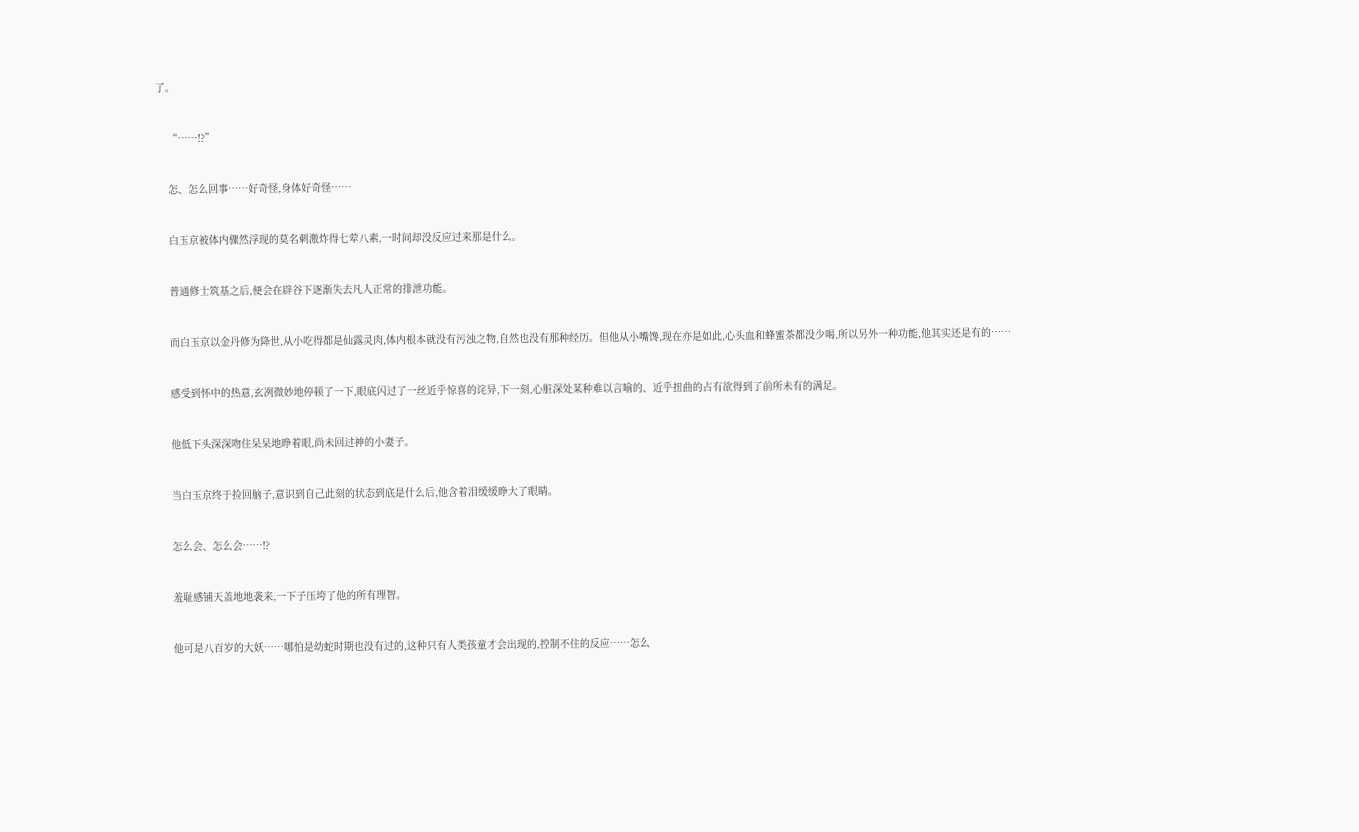了。


    “……!?”


    怎、怎么回事……好奇怪,身体好奇怪……


    白玉京被体内骤然浮现的莫名刺激炸得七荤八素,一时间却没反应过来那是什么。


    普通修士筑基之后,便会在辟谷下逐渐失去凡人正常的排泄功能。


    而白玉京以金丹修为降世,从小吃得都是仙露灵肉,体内根本就没有污浊之物,自然也没有那种经历。但他从小嘴馋,现在亦是如此,心头血和蜂蜜茶都没少喝,所以另外一种功能,他其实还是有的……


    感受到怀中的热意,玄冽微妙地停顿了一下,眼底闪过了一丝近乎惊喜的诧异,下一刻,心脏深处某种难以言喻的、近乎扭曲的占有欲得到了前所未有的满足。


    他低下头深深吻住呆呆地睁着眼,尚未回过神的小妻子。


    当白玉京终于捡回脑子,意识到自己此刻的状态到底是什么后,他含着泪缓缓睁大了眼睛。


    怎么会、怎么会……!?


    羞耻感铺天盖地地袭来,一下子压垮了他的所有理智。


    他可是八百岁的大妖……哪怕是幼蛇时期也没有过的,这种只有人类孩童才会出现的,控制不住的反应……怎么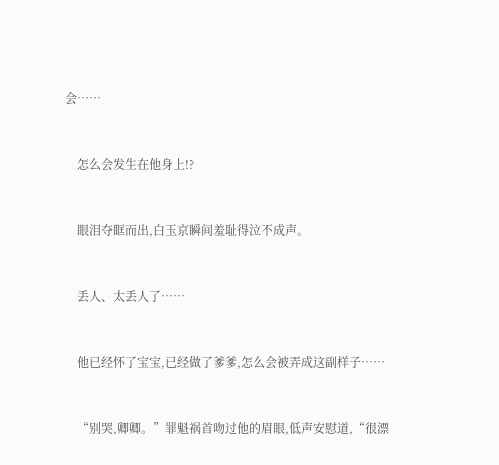会……


    怎么会发生在他身上!?


    眼泪夺眶而出,白玉京瞬间羞耻得泣不成声。


    丢人、太丢人了……


    他已经怀了宝宝,已经做了爹爹,怎么会被弄成这副样子……


    “别哭,卿卿。”罪魁祸首吻过他的眉眼,低声安慰道,“很漂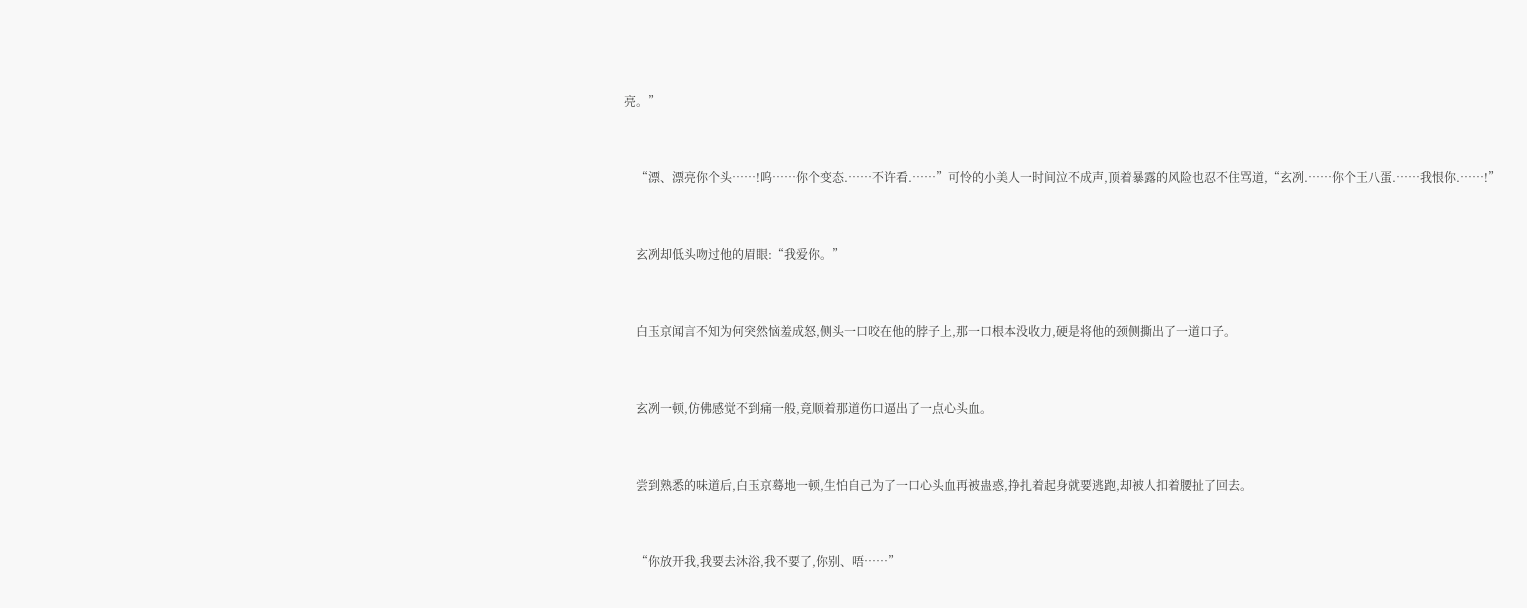亮。”


    “漂、漂亮你个头……!呜……你个变态.……不许看.……”可怜的小美人一时间泣不成声,顶着暴露的风险也忍不住骂道,“玄冽.……你个王八蛋.……我恨你.……!”


    玄冽却低头吻过他的眉眼:“我爱你。”


    白玉京闻言不知为何突然恼羞成怒,侧头一口咬在他的脖子上,那一口根本没收力,硬是将他的颈侧撕出了一道口子。


    玄冽一顿,仿佛感觉不到痛一般,竟顺着那道伤口逼出了一点心头血。


    尝到熟悉的味道后,白玉京蓦地一顿,生怕自己为了一口心头血再被蛊惑,挣扎着起身就要逃跑,却被人扣着腰扯了回去。


    “你放开我,我要去沐浴,我不要了,你别、唔……”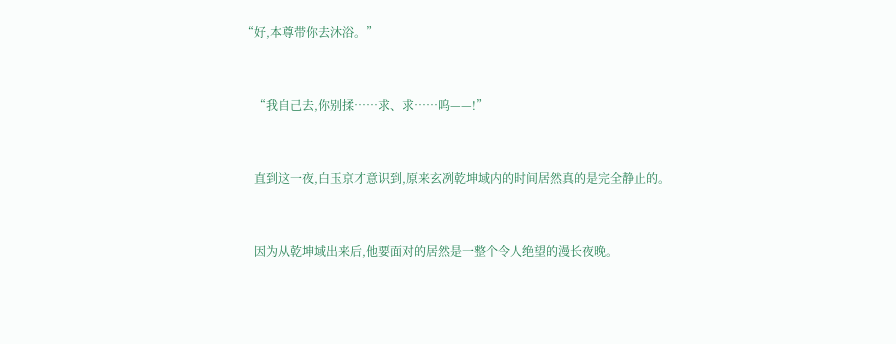“好,本尊带你去沐浴。”


    “我自己去,你别揉……求、求……呜——!”


    直到这一夜,白玉京才意识到,原来玄冽乾坤域内的时间居然真的是完全静止的。


    因为从乾坤域出来后,他要面对的居然是一整个令人绝望的漫长夜晚。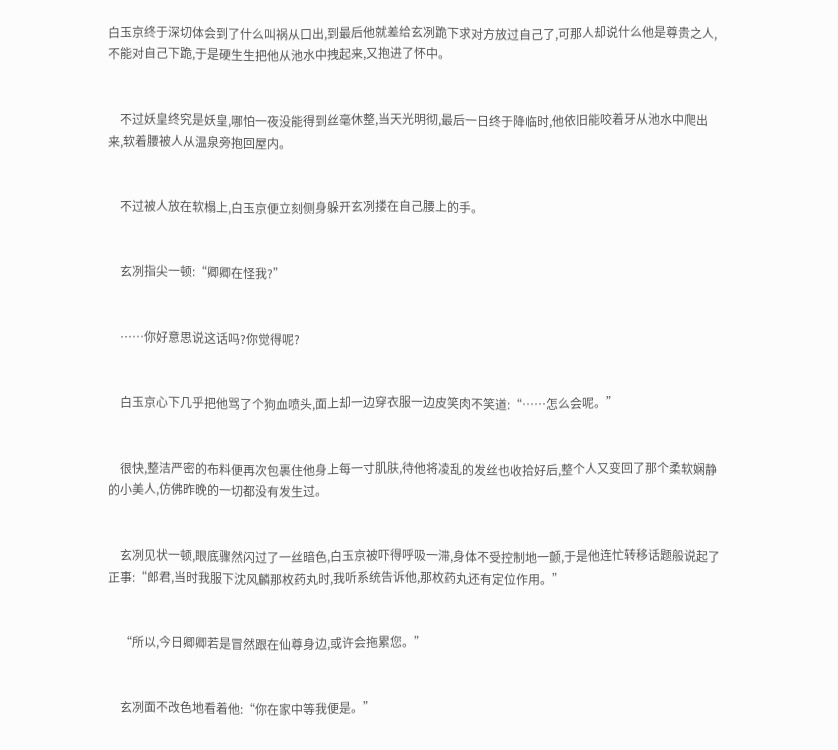白玉京终于深切体会到了什么叫祸从口出,到最后他就差给玄冽跪下求对方放过自己了,可那人却说什么他是尊贵之人,不能对自己下跪,于是硬生生把他从池水中拽起来,又抱进了怀中。


    不过妖皇终究是妖皇,哪怕一夜没能得到丝毫休整,当天光明彻,最后一日终于降临时,他依旧能咬着牙从池水中爬出来,软着腰被人从温泉旁抱回屋内。


    不过被人放在软榻上,白玉京便立刻侧身躲开玄冽搂在自己腰上的手。


    玄冽指尖一顿:“卿卿在怪我?”


    ……你好意思说这话吗?你觉得呢?


    白玉京心下几乎把他骂了个狗血喷头,面上却一边穿衣服一边皮笑肉不笑道:“……怎么会呢。”


    很快,整洁严密的布料便再次包裹住他身上每一寸肌肤,待他将凌乱的发丝也收拾好后,整个人又变回了那个柔软娴静的小美人,仿佛昨晚的一切都没有发生过。


    玄冽见状一顿,眼底骤然闪过了一丝暗色,白玉京被吓得呼吸一滞,身体不受控制地一颤,于是他连忙转移话题般说起了正事:“郎君,当时我服下沈风麟那枚药丸时,我听系统告诉他,那枚药丸还有定位作用。”


    “所以,今日卿卿若是冒然跟在仙尊身边,或许会拖累您。”


    玄冽面不改色地看着他:“你在家中等我便是。”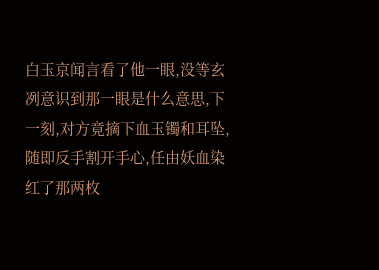白玉京闻言看了他一眼,没等玄冽意识到那一眼是什么意思,下一刻,对方竟摘下血玉镯和耳坠,随即反手割开手心,任由妖血染红了那两枚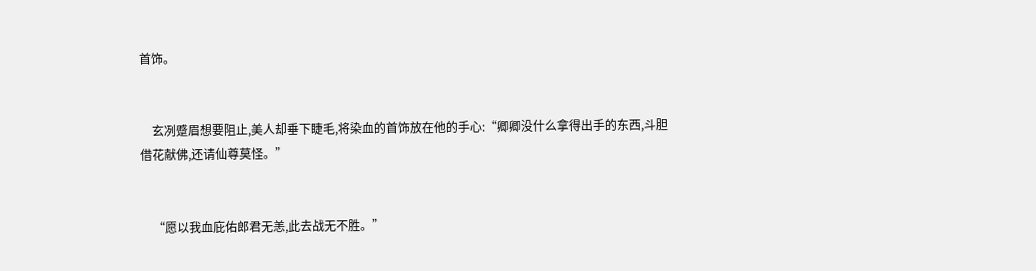首饰。


    玄冽蹙眉想要阻止,美人却垂下睫毛,将染血的首饰放在他的手心:“卿卿没什么拿得出手的东西,斗胆借花献佛,还请仙尊莫怪。”


    “愿以我血庇佑郎君无恙,此去战无不胜。”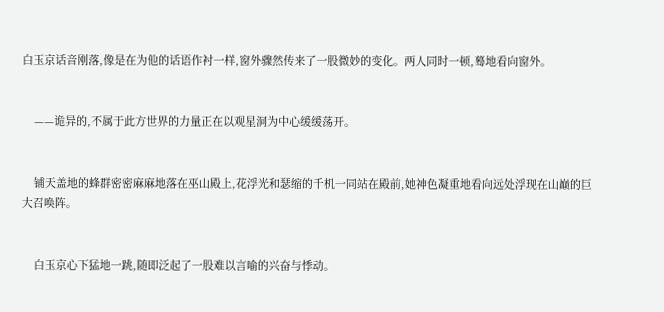白玉京话音刚落,像是在为他的话语作衬一样,窗外骤然传来了一股微妙的变化。两人同时一顿,蓦地看向窗外。


    ——诡异的,不属于此方世界的力量正在以观星洞为中心缓缓荡开。


    铺天盖地的蜂群密密麻麻地落在巫山殿上,花浮光和瑟缩的千机一同站在殿前,她神色凝重地看向远处浮现在山巅的巨大召唤阵。


    白玉京心下猛地一跳,随即泛起了一股难以言喻的兴奋与悸动。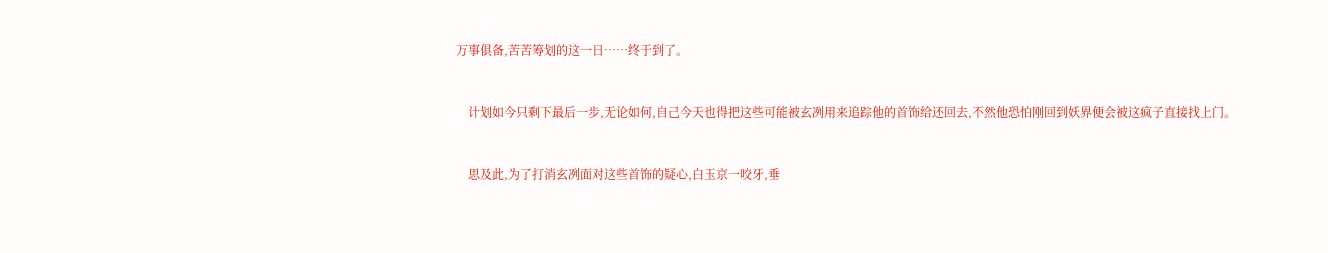万事俱备,苦苦筹划的这一日……终于到了。


    计划如今只剩下最后一步,无论如何,自己今天也得把这些可能被玄冽用来追踪他的首饰给还回去,不然他恐怕刚回到妖界便会被这疯子直接找上门。


    思及此,为了打消玄冽面对这些首饰的疑心,白玉京一咬牙,垂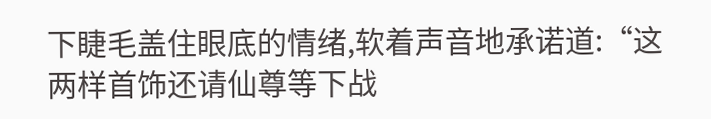下睫毛盖住眼底的情绪,软着声音地承诺道:“这两样首饰还请仙尊等下战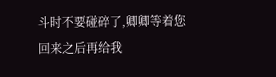斗时不要碰碎了,卿卿等着您回来之后再给我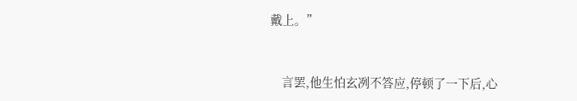戴上。”


    言罢,他生怕玄冽不答应,停顿了一下后,心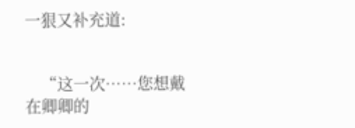一狠又补充道:


    “这一次……您想戴在卿卿的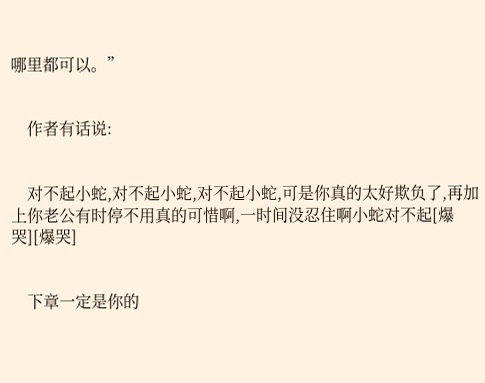哪里都可以。”


    作者有话说:


    对不起小蛇,对不起小蛇,对不起小蛇,可是你真的太好欺负了,再加上你老公有时停不用真的可惜啊,一时间没忍住啊小蛇对不起[爆哭][爆哭]


    下章一定是你的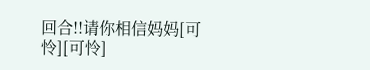回合!!请你相信妈妈[可怜][可怜]